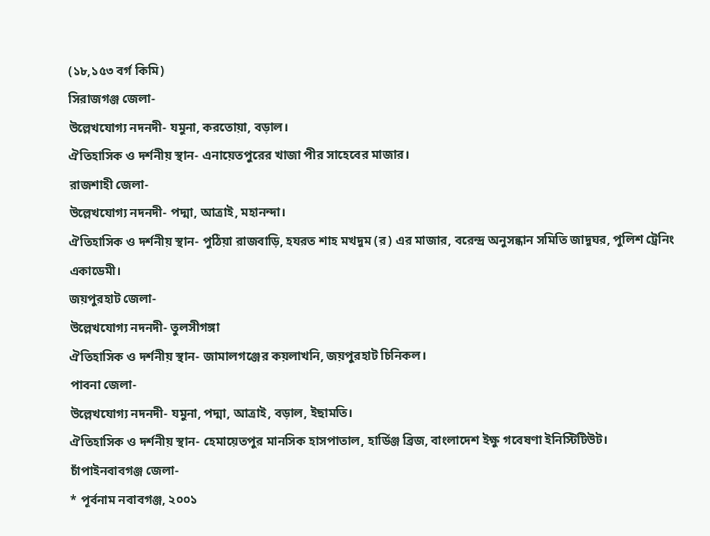(১৮,১৫৩ বর্গ কিমি)
সিরাজগঞ্জ জেলা-
উল্লেখযোগ্য নদনদী- যমুনা, করতোয়া, বড়াল।
ঐতিহাসিক ও দর্শনীয় স্থান- এনায়েতপুরের খাজা পীর সাহেবের মাজার।
রাজশাহী জেলা-
উল্লেখযোগ্য নদনদী- পদ্মা, আত্রাই, মহানন্দা।
ঐতিহাসিক ও দর্শনীয় স্থান- পুঠিয়া রাজবাড়ি, হযরত শাহ মখদুম (র) এর মাজার, বরেন্দ্র অনুসন্ধান সমিতি জাদুঘর, পুলিশ ট্রেনিং একাডেমী।
জয়পুরহাট জেলা-
উল্লেখযোগ্য নদনদী- তুলসীগঙ্গা
ঐতিহাসিক ও দর্শনীয় স্থান- জামালগঞ্জের কয়লাখনি, জয়পুরহাট চিনিকল।
পাবনা জেলা-
উল্লেখযোগ্য নদনদী- যমুনা, পদ্মা, আত্রাই, বড়াল, ইছামতি।
ঐতিহাসিক ও দর্শনীয় স্থান- হেমায়েতপুর মানসিক হাসপাতাল, হার্ডিঞ্জ ব্রিজ, বাংলাদেশ ইক্ষু গবেষণা ইনিস্টিটিউট।
চাঁপাইনবাবগঞ্জ জেলা-
* পূর্বনাম নবাবগঞ্জ, ২০০১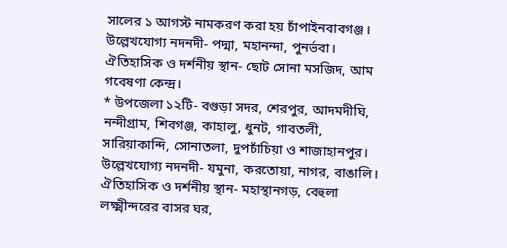সালের ১ আগস্ট নামকরণ করা হয় চাঁপাইনবাবগঞ্জ।
উল্লেখযোগ্য নদনদী- পদ্মা, মহানন্দা, পুনর্ভবা।
ঐতিহাসিক ও দর্শনীয় স্থান- ছোট সোনা মসজিদ, আম গবেষণা কেন্দ্র।
* উপজেলা ১২টি- বগুড়া সদর, শেরপুর, আদমদীঘি, নন্দীগ্রাম, শিবগঞ্জ, কাহালু, ধুনট, গাবতলী, সারিয়াকান্দি, সোনাতলা, দুপচাঁচিয়া ও শাজাহানপুর।
উল্লেখযোগ্য নদনদী- যমুনা, করতোয়া, নাগর, বাঙালি।
ঐতিহাসিক ও দর্শনীয় স্থান- মহাস্থানগড়, বেহুলা লক্ষ্মীন্দরের বাসর ঘর,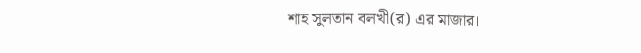শাহ সুলতান বলখী(র) এর মাজার।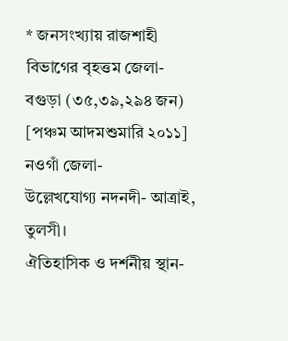* জনসংখ্যায় রাজশাহী বিভাগের বৃহত্তম জেলা- বগুড়া (৩৫,৩৯,২৯৪ জন) [পঞ্চম আদমশুমারি ২০১১]
নওগাঁ জেলা-
উল্লেখযোগ্য নদনদী- আত্রাই, তুলসী।
ঐতিহাসিক ও দর্শনীয় স্থান-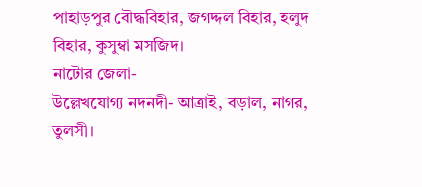পাহাড়পুর বৌদ্ধবিহার, জগদ্দল বিহার, হলুদ বিহার, কুসুম্বা মসজিদ।
নাটোর জেলা-
উল্লেখযোগ্য নদনদী- আত্রাই, বড়াল, নাগর, তুলসী।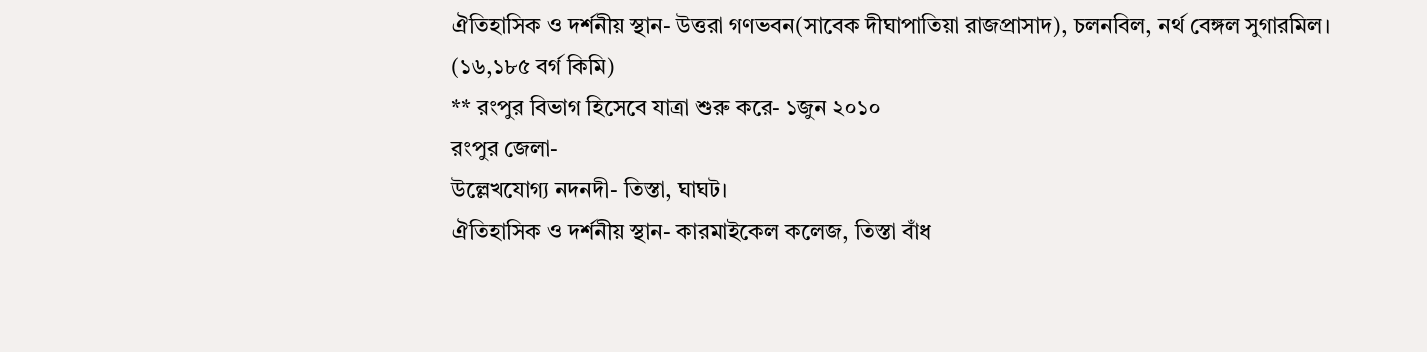ঐতিহাসিক ও দর্শনীয় স্থান- উত্তরা গণভবন(সাবেক দীঘাপাতিয়া রাজপ্রাসাদ), চলনবিল, নর্থ বেঙ্গল সুগারমিল।
(১৬,১৮৫ বর্গ কিমি)
** রংপুর বিভাগ হিসেবে যাত্রা শুরু করে- ১জুন ২০১০
রংপুর জেলা-
উল্লেখযোগ্য নদনদী- তিস্তা, ঘাঘট।
ঐতিহাসিক ও দর্শনীয় স্থান- কারমাইকেল কলেজ, তিস্তা বাঁধ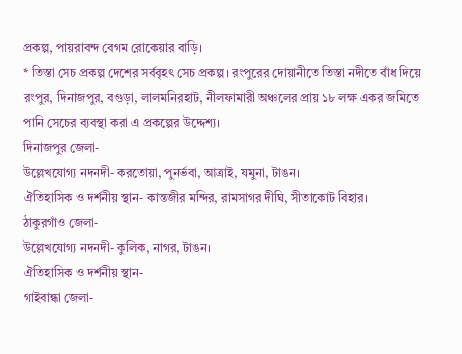প্রকল্প, পায়রাবন্দ বেগম রোকেয়ার বাড়ি।
* তিস্তা সেচ প্রকল্প দেশের সর্ববৃহৎ সেচ প্রকল্প। রংপুরের দোয়ানীতে তিস্তা নদীতে বাঁধ দিয়ে রংপুর, দিনাজপুর, বগুড়া, লালমনিরহাট, নীলফামারী অঞ্চলের প্রায় ১৮ লক্ষ একর জমিতে পানি সেচের ব্যবস্থা করা এ প্রকল্পের উদ্দেশ্য।
দিনাজপুর জেলা-
উল্লেখযোগ্য নদনদী- করতোয়া, পুনর্ভবা, আত্রাই, যমুনা, টাঙন।
ঐতিহাসিক ও দর্শনীয় স্থান- কান্তজীর মন্দির, রামসাগর দীঘি, সীতাকোট বিহার।
ঠাকুরগাঁও জেলা-
উল্লেখযোগ্য নদনদী- কুলিক, নাগর, টাঙন।
ঐতিহাসিক ও দর্শনীয় স্থান-
গাইবান্ধা জেলা-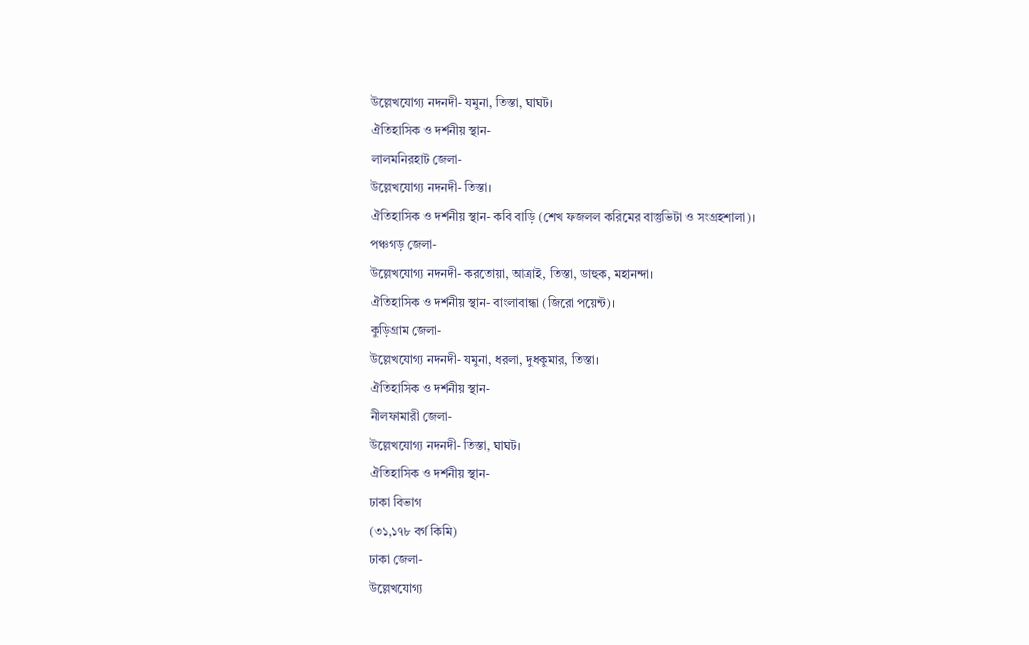উল্লেখযোগ্য নদনদী- যমুনা, তিস্তা, ঘাঘট।
ঐতিহাসিক ও দর্শনীয় স্থান-
লালমনিরহাট জেলা-
উল্লেখযোগ্য নদনদী- তিস্তা।
ঐতিহাসিক ও দর্শনীয় স্থান- কবি বাড়ি (শেখ ফজলল করিমের বাস্তুভিটা ও সংগ্রহশালা)।
পঞ্চগড় জেলা-
উল্লেখযোগ্য নদনদী- করতোয়া, আত্রাই, তিস্তা, ডাহুক, মহানন্দা।
ঐতিহাসিক ও দর্শনীয় স্থান- বাংলাবান্ধা (জিরো পয়েন্ট)।
কুড়িগ্রাম জেলা-
উল্লেখযোগ্য নদনদী- যমুনা, ধরলা, দুধকুমার, তিস্তা।
ঐতিহাসিক ও দর্শনীয় স্থান-
নীলফামারী জেলা-
উল্লেখযোগ্য নদনদী- তিস্তা, ঘাঘট।
ঐতিহাসিক ও দর্শনীয় স্থান-
ঢাকা বিভাগ
(৩১,১৭৮ বর্গ কিমি)
ঢাকা জেলা-
উল্লেখযোগ্য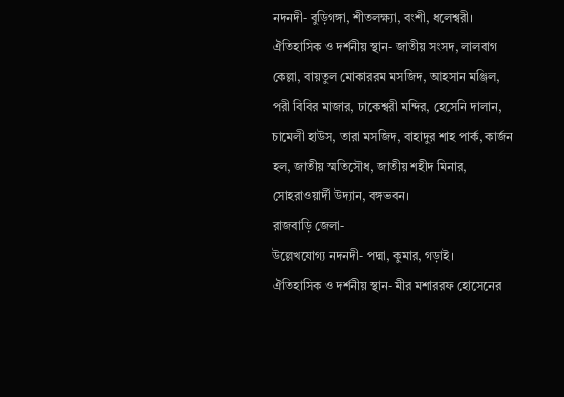নদনদী- বুড়িগঙ্গা, শীতলক্ষ্যা, বংশী, ধলেশ্বরী।
ঐতিহাসিক ও দর্শনীয় স্থান- জাতীয় সংসদ, লালবাগ কেল্লা, বায়তুল মোকাররম মসজিদ, আহসান মঞ্জিল, পরী বিবির মাজার, ঢাকেশ্বরী মন্দির, হেসেনি দালান, চামেলী হাউস, তারা মসজিদ, বাহাদুর শাহ পার্ক, কার্জন হল, জাতীয় স্মতিসৌধ, জাতীয় শহীদ মিনার, সোহরাওয়ার্দী উদ্যান, বঙ্গভবন।
রাজবাড়ি জেলা-
উল্লেখযোগ্য নদনদী- পদ্মা, কুমার, গড়াই।
ঐতিহাসিক ও দর্শনীয় স্থান- মীর মশাররফ হোসেনের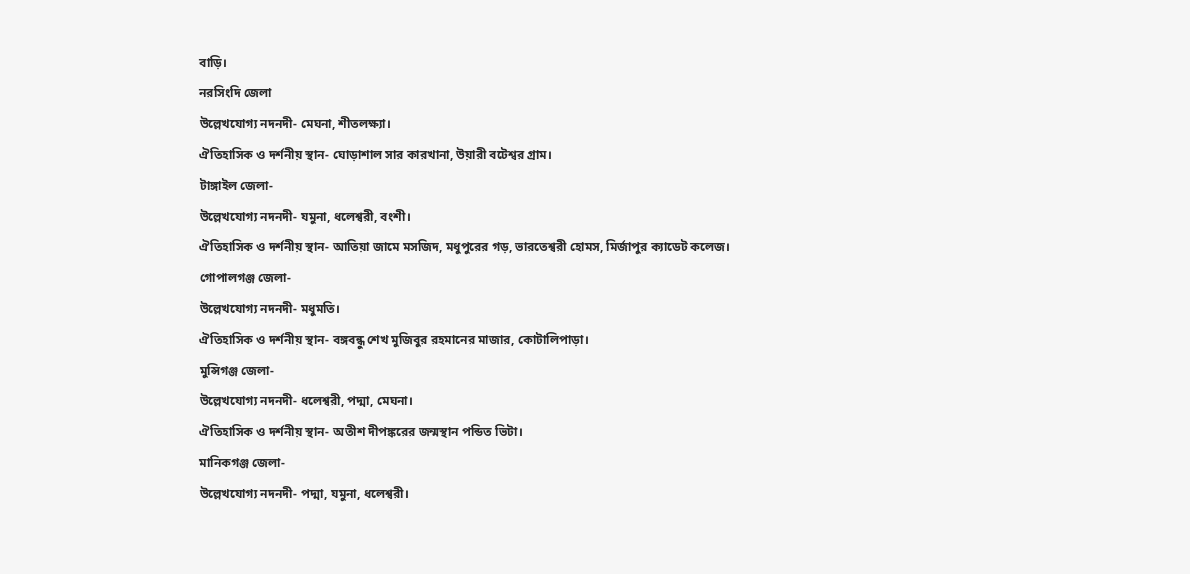বাড়ি।
নরসিংদি জেলা
উল্লেখযোগ্য নদনদী- মেঘনা, শীতলক্ষ্যা।
ঐতিহাসিক ও দর্শনীয় স্থান- ঘোড়াশাল সার কারখানা, উয়ারী বটেশ্বর গ্রাম।
টাঙ্গাইল জেলা-
উল্লেখযোগ্য নদনদী- যমুনা, ধলেশ্বরী, বংশী।
ঐতিহাসিক ও দর্শনীয় স্থান- আতিয়া জামে মসজিদ, মধুপুরের গড়, ভারতেশ্বরী হোমস, মির্জাপুর ক্যাডেট কলেজ।
গোপালগঞ্জ জেলা-
উল্লেখযোগ্য নদনদী- মধুমতি।
ঐতিহাসিক ও দর্শনীয় স্থান- বঙ্গবন্ধু শেখ মুজিবুর রহমানের মাজার, কোটালিপাড়া।
মুন্সিগঞ্জ জেলা-
উল্লেখযোগ্য নদনদী- ধলেশ্বরী, পদ্মা, মেঘনা।
ঐতিহাসিক ও দর্শনীয় স্থান- অতীশ দীপঙ্করের জন্মস্থান পন্ডিত ভিটা।
মানিকগঞ্জ জেলা-
উল্লেখযোগ্য নদনদী- পদ্মা, যমুনা, ধলেশ্বরী।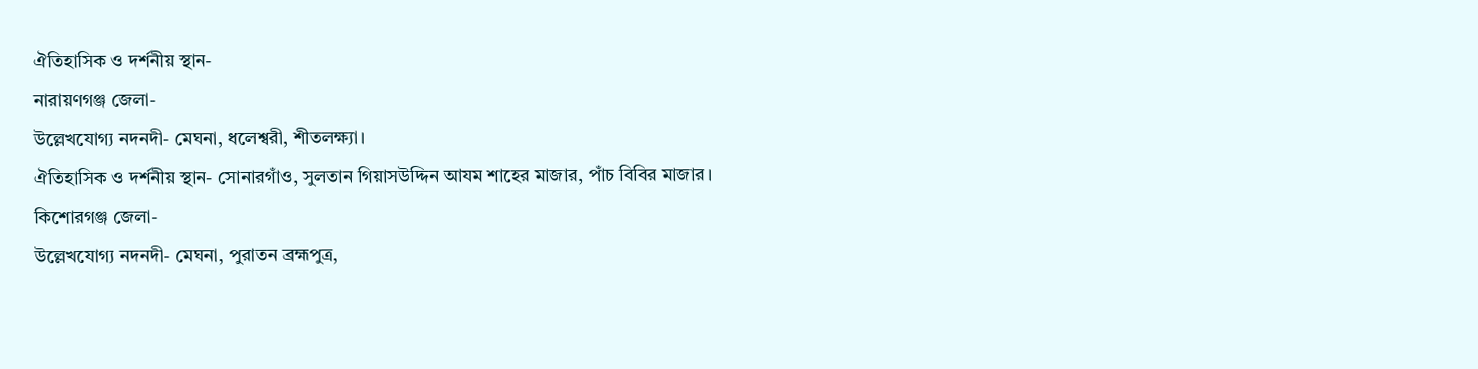ঐতিহাসিক ও দর্শনীয় স্থান-
নারায়ণগঞ্জ জেলা-
উল্লেখযোগ্য নদনদী- মেঘনা, ধলেশ্বরী, শীতলক্ষ্যা।
ঐতিহাসিক ও দর্শনীয় স্থান- সোনারগাঁও, সুলতান গিয়াসউদ্দিন আযম শাহের মাজার, পাঁচ বিবির মাজার।
কিশোরগঞ্জ জেলা-
উল্লেখযোগ্য নদনদী- মেঘনা, পুরাতন ব্রহ্মপুত্র,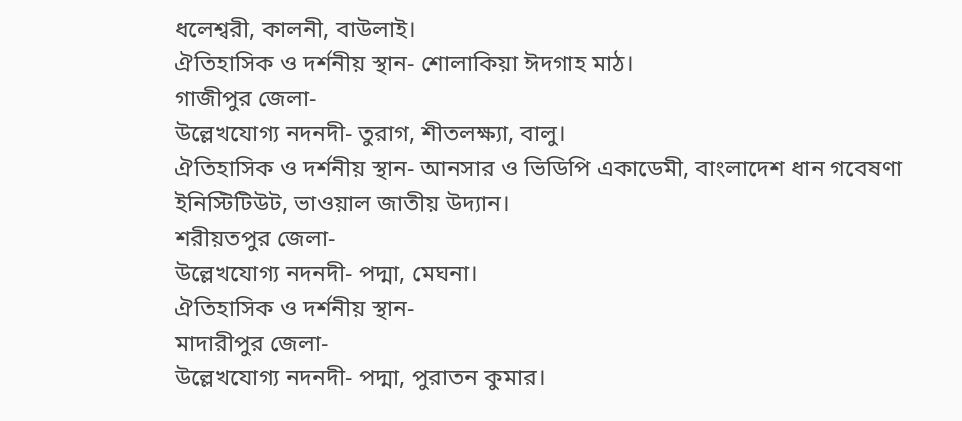ধলেশ্বরী, কালনী, বাউলাই।
ঐতিহাসিক ও দর্শনীয় স্থান- শোলাকিয়া ঈদগাহ মাঠ।
গাজীপুর জেলা-
উল্লেখযোগ্য নদনদী- তুরাগ, শীতলক্ষ্যা, বালু।
ঐতিহাসিক ও দর্শনীয় স্থান- আনসার ও ভিডিপি একাডেমী, বাংলাদেশ ধান গবেষণা ইনিস্টিটিউট, ভাওয়াল জাতীয় উদ্যান।
শরীয়তপুর জেলা-
উল্লেখযোগ্য নদনদী- পদ্মা, মেঘনা।
ঐতিহাসিক ও দর্শনীয় স্থান-
মাদারীপুর জেলা-
উল্লেখযোগ্য নদনদী- পদ্মা, পুরাতন কুমার।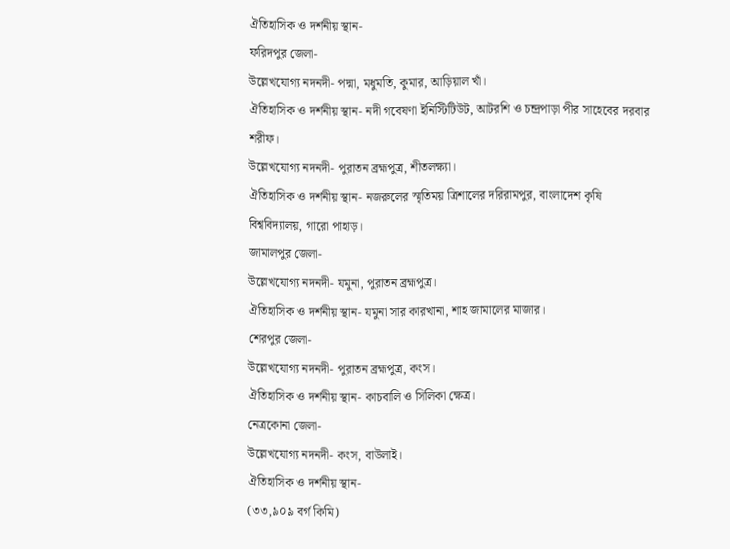ঐতিহাসিক ও দর্শনীয় স্থান-
ফরিদপুর জেলা-
উল্লেখযোগ্য নদনদী- পদ্মা, মধুমতি, কুমার, আড়িয়াল খাঁ।
ঐতিহাসিক ও দর্শনীয় স্থান- নদী গবেষণা ইনিস্টিটিউট, আটরশি ও চন্দ্রপাড়া পীর সাহেবের দরবার শরীফ।
উল্লেখযোগ্য নদনদী- পুরাতন ব্রহ্মপুত্র, শীতলক্ষ্যা।
ঐতিহাসিক ও দর্শনীয় স্থান- নজরুলের স্মৃতিময় ত্রিশালের দরিরামপুর, বাংলাদেশ কৃষি বিশ্ববিদ্যালয়, গারো পাহাড়।
জামালপুর জেলা-
উল্লেখযোগ্য নদনদী- যমুনা, পুরাতন ব্রহ্মপুত্র।
ঐতিহাসিক ও দর্শনীয় স্থান- যমুনা সার কারখানা, শাহ জামালের মাজার।
শেরপুর জেলা-
উল্লেখযোগ্য নদনদী- পুরাতন ব্রহ্মপুত্র, কংস।
ঐতিহাসিক ও দর্শনীয় স্থান- কাচবালি ও সিলিকা ক্ষেত্র।
নেত্রকোনা জেলা-
উল্লেখযোগ্য নদনদী- কংস, বাউলাই।
ঐতিহাসিক ও দর্শনীয় স্থান-
(৩৩,৯০৯ বর্গ কিমি)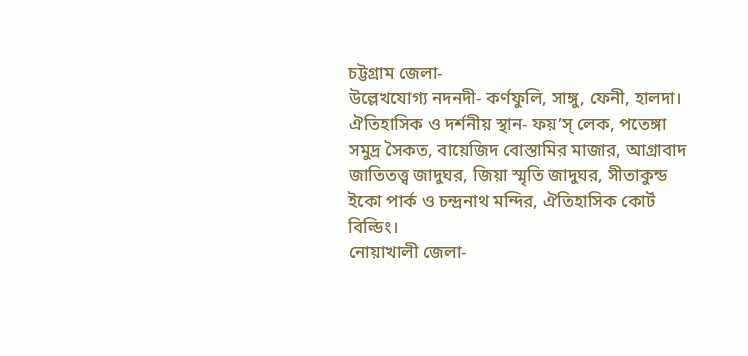চট্টগ্রাম জেলা-
উল্লেখযোগ্য নদনদী- কর্ণফুলি, সাঙ্গু, ফেনী, হালদা।
ঐতিহাসিক ও দর্শনীয় স্থান- ফয়’স্ লেক, পতেঙ্গা সমুদ্র সৈকত, বায়েজিদ বোস্তামির মাজার, আগ্রাবাদ জাতিতত্ত্ব জাদুঘর, জিয়া স্মৃতি জাদুঘর, সীতাকুন্ড ইকো পার্ক ও চন্দ্রনাথ মন্দির, ঐতিহাসিক কোর্ট বিল্ডিং।
নোয়াখালী জেলা-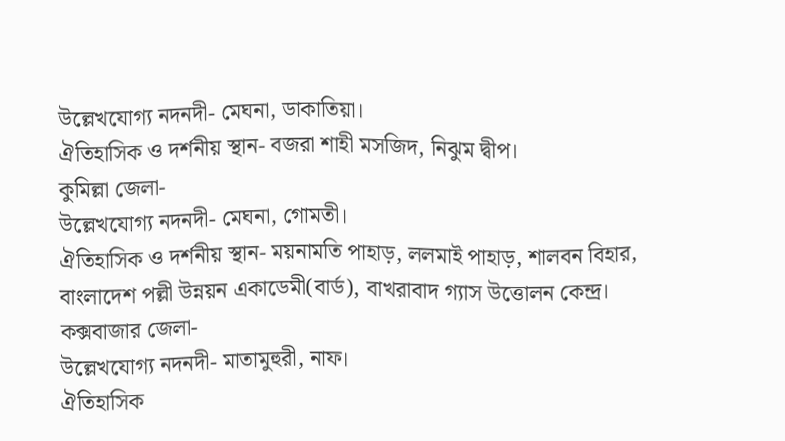উল্লেখযোগ্য নদনদী- মেঘনা, ডাকাতিয়া।
ঐতিহাসিক ও দর্শনীয় স্থান- বজরা শাহী মসজিদ, নিঝুম দ্বীপ।
কুমিল্লা জেলা-
উল্লেখযোগ্য নদনদী- মেঘনা, গোমতী।
ঐতিহাসিক ও দর্শনীয় স্থান- ময়নামতি পাহাড়, ললমাই পাহাড়, শালবন বিহার, বাংলাদেশ পল্লী উন্নয়ন একাডেমী(বার্ড), বাখরাবাদ গ্যাস উত্তোলন কেন্দ্র।
কক্সবাজার জেলা-
উল্লেখযোগ্য নদনদী- মাতামুহুরী, নাফ।
ঐতিহাসিক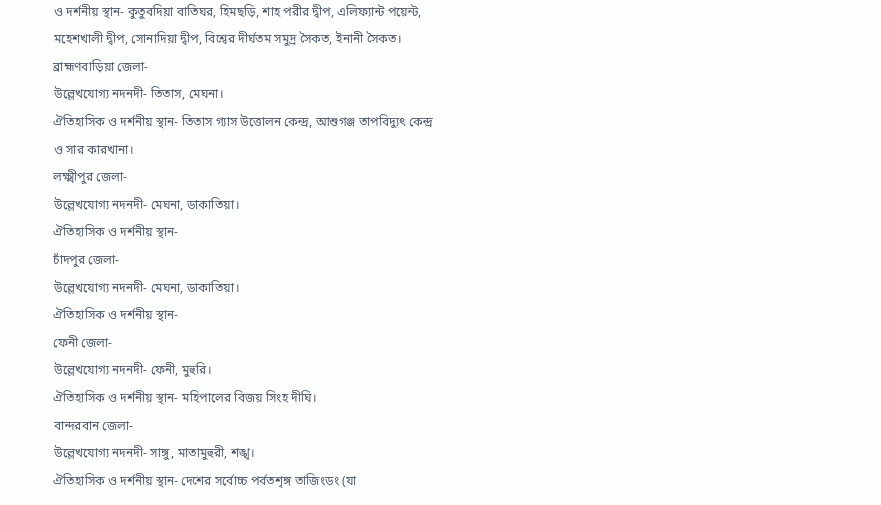ও দর্শনীয় স্থান- কুতুবদিয়া বাতিঘর, হিমছড়ি, শাহ পরীর দ্বীপ, এলিফ্যান্ট পয়েন্ট, মহেশখালী দ্বীপ, সোনাদিয়া দ্বীপ, বিশ্বের দীর্ঘতম সমুদ্র সৈকত, ইনানী সৈকত।
ব্রাহ্মণবাড়িয়া জেলা-
উল্লেখযোগ্য নদনদী- তিতাস, মেঘনা।
ঐতিহাসিক ও দর্শনীয় স্থান- তিতাস গ্যাস উত্তোলন কেন্দ্র, আশুগঞ্জ তাপবিদ্যুৎ কেন্দ্র ও সার কারখানা।
লক্ষ্মীপুর জেলা-
উল্লেখযোগ্য নদনদী- মেঘনা, ডাকাতিয়া।
ঐতিহাসিক ও দর্শনীয় স্থান-
চাঁদপুর জেলা-
উল্লেখযোগ্য নদনদী- মেঘনা, ডাকাতিয়া।
ঐতিহাসিক ও দর্শনীয় স্থান-
ফেনী জেলা-
উল্লেখযোগ্য নদনদী- ফেনী, মুহুরি।
ঐতিহাসিক ও দর্শনীয় স্থান- মহিপালের বিজয় সিংহ দীঘি।
বান্দরবান জেলা-
উল্লেখযোগ্য নদনদী- সাঙ্গু, মাতামুহুরী, শঙ্খ।
ঐতিহাসিক ও দর্শনীয় স্থান- দেশের সর্বোচ্চ পর্বতশৃঙ্গ তাজিংডং (যা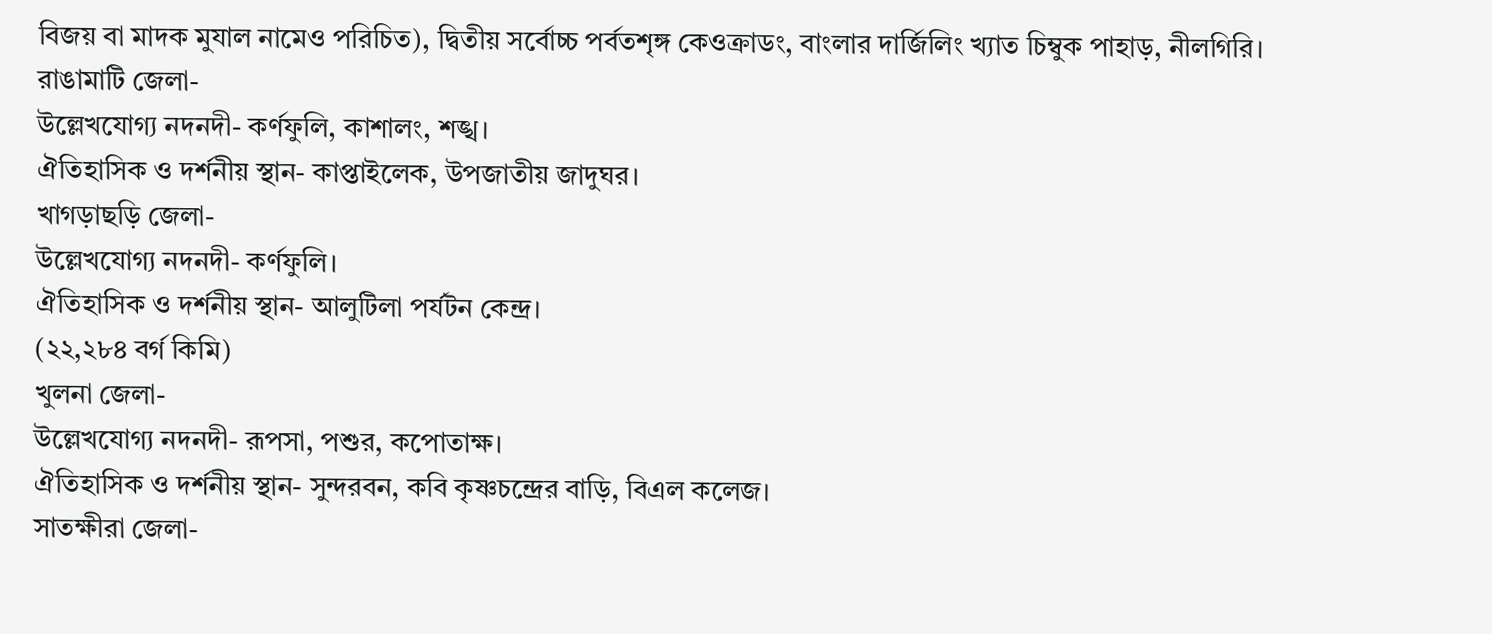বিজয় বা মাদক মুযাল নামেও পরিচিত), দ্বিতীয় সর্বোচ্চ পর্বতশৃঙ্গ কেওক্রাডং, বাংলার দার্জিলিং খ্যাত চিম্বুক পাহাড়, নীলগিরি।
রাঙামাটি জেলা-
উল্লেখযোগ্য নদনদী- কর্ণফুলি, কাশালং, শঙ্খ।
ঐতিহাসিক ও দর্শনীয় স্থান- কাপ্তাইলেক, উপজাতীয় জাদুঘর।
খাগড়াছড়ি জেলা-
উল্লেখযোগ্য নদনদী- কর্ণফুলি।
ঐতিহাসিক ও দর্শনীয় স্থান- আলুটিলা পর্যটন কেন্দ্র।
(২২,২৮৪ বর্গ কিমি)
খুলনা জেলা-
উল্লেখযোগ্য নদনদী- রূপসা, পশুর, কপোতাক্ষ।
ঐতিহাসিক ও দর্শনীয় স্থান- সুন্দরবন, কবি কৃষ্ণচন্দ্রের বাড়ি, বিএল কলেজ।
সাতক্ষীরা জেলা-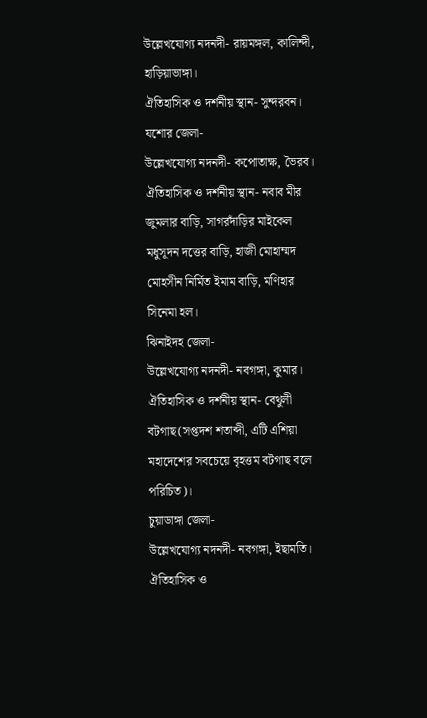উল্লেখযোগ্য নদনদী- রায়মঙ্গল, কালিন্দী, হাড়িয়াভাঙ্গা।
ঐতিহাসিক ও দর্শনীয় স্থান- সুন্দরবন।
যশোর জেলা-
উল্লেখযোগ্য নদনদী- কপোতাক্ষ, ভৈরব।
ঐতিহাসিক ও দর্শনীয় স্থান- নবাব মীর জুমলার বাড়ি, সাগরদাঁড়ির মাইকেল মধুসূদন দত্তের বাড়ি, হাজী মোহাম্মদ মোহসীন নির্মিত ইমাম বাড়ি, মণিহার সিনেমা হল।
ঝিনাইদহ জেলা-
উল্লেখযোগ্য নদনদী- নবগঙ্গা, কুমার।
ঐতিহাসিক ও দর্শনীয় স্থান- বেথুলী বটগাছ(সপ্তদশ শতাব্দী, এটি এশিয়া মহাদেশের সবচেয়ে বৃহত্তম বটগাছ বলে পরিচিত)।
চুয়াডাঙ্গা জেলা-
উল্লেখযোগ্য নদনদী- নবগঙ্গা, ইছামতি।
ঐতিহাসিক ও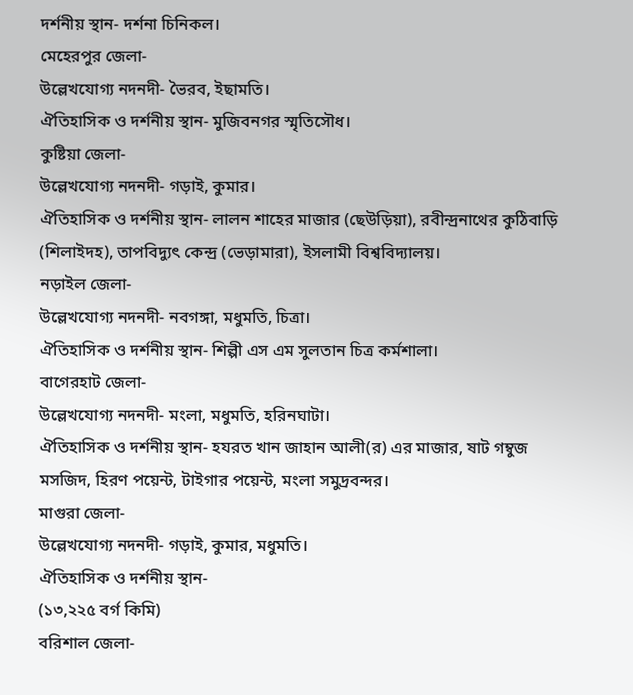দর্শনীয় স্থান- দর্শনা চিনিকল।
মেহেরপুর জেলা-
উল্লেখযোগ্য নদনদী- ভৈরব, ইছামতি।
ঐতিহাসিক ও দর্শনীয় স্থান- মুজিবনগর স্মৃতিসৌধ।
কুষ্টিয়া জেলা-
উল্লেখযোগ্য নদনদী- গড়াই, কুমার।
ঐতিহাসিক ও দর্শনীয় স্থান- লালন শাহের মাজার (ছেউড়িয়া), রবীন্দ্রনাথের কুঠিবাড়ি (শিলাইদহ), তাপবিদ্যুৎ কেন্দ্র (ভেড়ামারা), ইসলামী বিশ্ববিদ্যালয়।
নড়াইল জেলা-
উল্লেখযোগ্য নদনদী- নবগঙ্গা, মধুমতি, চিত্রা।
ঐতিহাসিক ও দর্শনীয় স্থান- শিল্পী এস এম সুলতান চিত্র কর্মশালা।
বাগেরহাট জেলা-
উল্লেখযোগ্য নদনদী- মংলা, মধুমতি, হরিনঘাটা।
ঐতিহাসিক ও দর্শনীয় স্থান- হযরত খান জাহান আলী(র) এর মাজার, ষাট গম্বুজ মসজিদ, হিরণ পয়েন্ট, টাইগার পয়েন্ট, মংলা সমুদ্রবন্দর।
মাগুরা জেলা-
উল্লেখযোগ্য নদনদী- গড়াই, কুমার, মধুমতি।
ঐতিহাসিক ও দর্শনীয় স্থান-
(১৩,২২৫ বর্গ কিমি)
বরিশাল জেলা-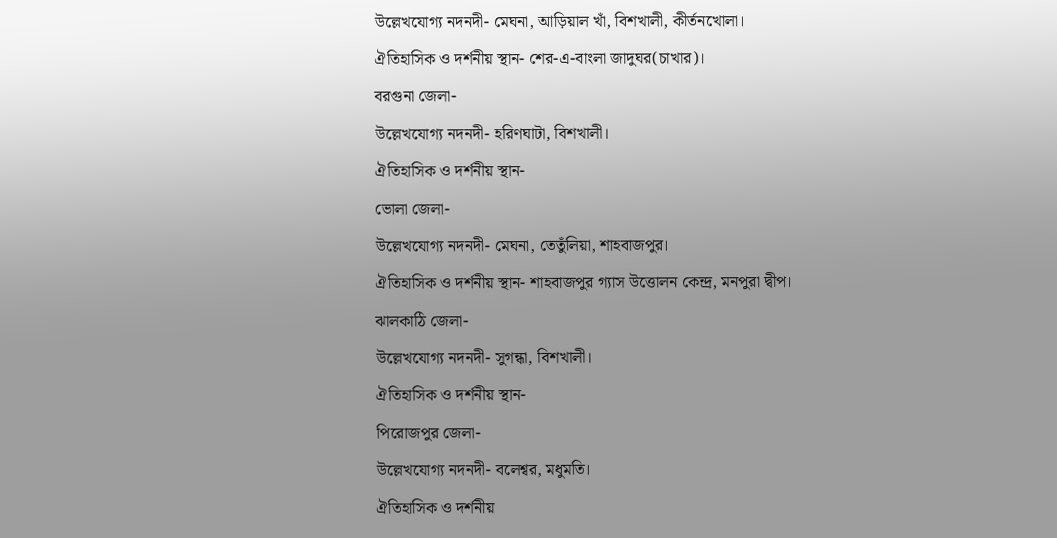উল্লেখযোগ্য নদনদী- মেঘনা, আড়িয়াল খাঁ, বিশখালী, কীর্তনখোলা।
ঐতিহাসিক ও দর্শনীয় স্থান- শের-এ-বাংলা জাদুঘর(চাখার)।
বরগুনা জেলা-
উল্লেখযোগ্য নদনদী- হরিণঘাটা, বিশখালী।
ঐতিহাসিক ও দর্শনীয় স্থান-
ভোলা জেলা-
উল্লেখযোগ্য নদনদী- মেঘনা, তেতুঁলিয়া, শাহবাজপুর।
ঐতিহাসিক ও দর্শনীয় স্থান- শাহবাজপুর গ্যাস উত্তোলন কেন্দ্র, মনপুরা দ্বীপ।
ঝালকাঠি জেলা-
উল্লেখযোগ্য নদনদী- সুগন্ধা, বিশখালী।
ঐতিহাসিক ও দর্শনীয় স্থান-
পিরোজপুর জেলা-
উল্লেখযোগ্য নদনদী- বলেশ্বর, মধুমতি।
ঐতিহাসিক ও দর্শনীয়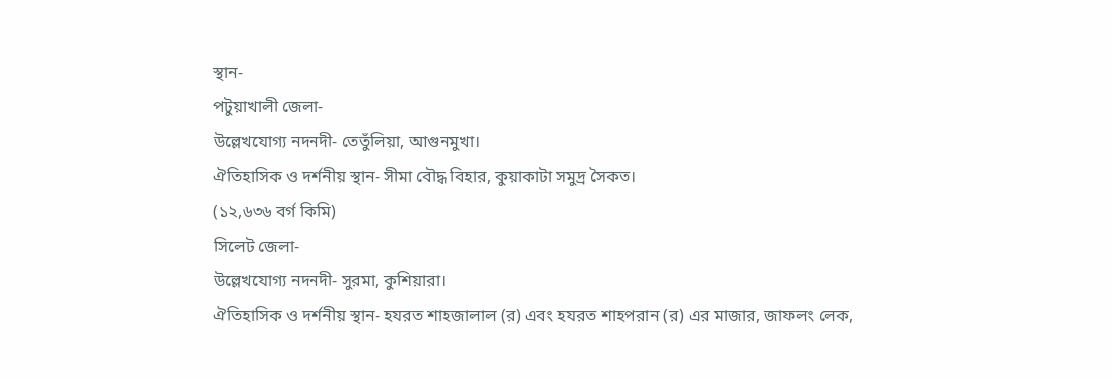স্থান-
পটুয়াখালী জেলা-
উল্লেখযোগ্য নদনদী- তেতুঁলিয়া, আগুনমুখা।
ঐতিহাসিক ও দর্শনীয় স্থান- সীমা বৌদ্ধ বিহার, কুয়াকাটা সমুদ্র সৈকত।
(১২,৬৩৬ বর্গ কিমি)
সিলেট জেলা-
উল্লেখযোগ্য নদনদী- সুরমা, কুশিয়ারা।
ঐতিহাসিক ও দর্শনীয় স্থান- হযরত শাহজালাল (র) এবং হযরত শাহপরান (র) এর মাজার, জাফলং লেক,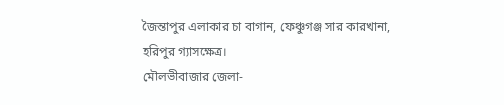জৈন্তাপুর এলাকার চা বাগান, ফেঞ্চুগঞ্জ সার কারখানা, হরিপুর গ্যাসক্ষেত্র।
মৌলভীবাজার জেলা-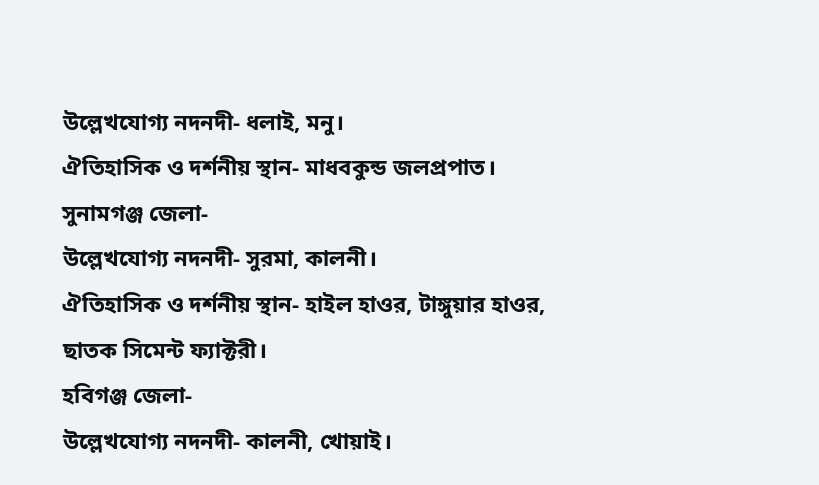উল্লেখযোগ্য নদনদী- ধলাই, মনু।
ঐতিহাসিক ও দর্শনীয় স্থান- মাধবকুন্ড জলপ্রপাত।
সুনামগঞ্জ জেলা-
উল্লেখযোগ্য নদনদী- সুরমা, কালনী।
ঐতিহাসিক ও দর্শনীয় স্থান- হাইল হাওর, টাঙ্গুয়ার হাওর, ছাতক সিমেন্ট ফ্যাক্টরী।
হবিগঞ্জ জেলা-
উল্লেখযোগ্য নদনদী- কালনী, খোয়াই।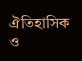ঐতিহাসিক ও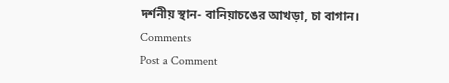দর্শনীয় স্থান- বানিয়াচঙের আখড়া, চা বাগান।
Comments
Post a Comment